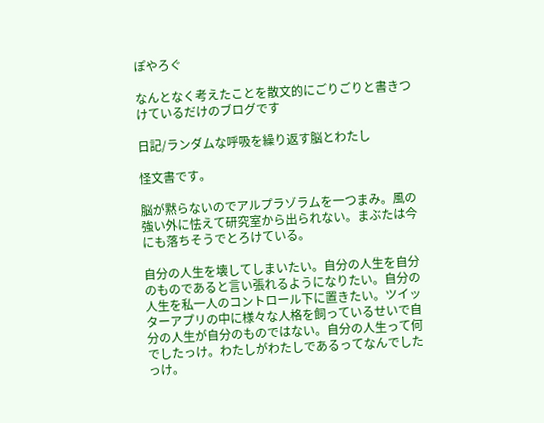ぽやろぐ

なんとなく考えたことを散文的にごりごりと書きつけているだけのブログです

日記/ランダムな呼吸を繰り返す脳とわたし

怪文書です。

脳が黙らないのでアルプラゾラムを一つまみ。風の強い外に怯えて研究室から出られない。まぶたは今にも落ちそうでとろけている。

自分の人生を壊してしまいたい。自分の人生を自分のものであると言い張れるようになりたい。自分の人生を私一人のコントロール下に置きたい。ツイッターアプリの中に様々な人格を飼っているせいで自分の人生が自分のものではない。自分の人生って何でしたっけ。わたしがわたしであるってなんでしたっけ。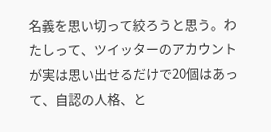名義を思い切って絞ろうと思う。わたしって、ツイッターのアカウントが実は思い出せるだけで20個はあって、自認の人格、と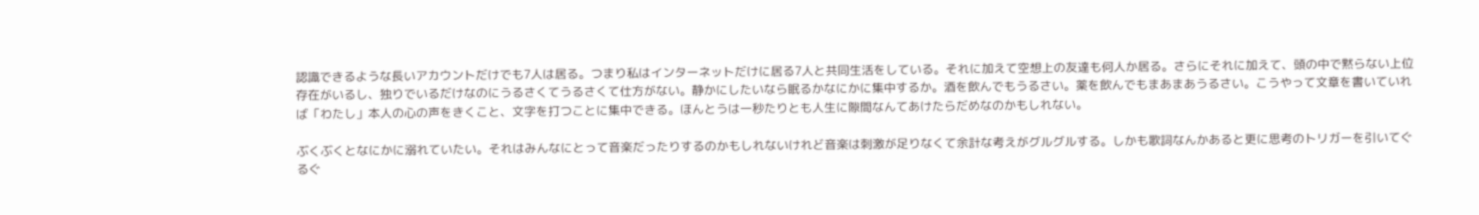認識できるような長いアカウントだけでも7人は居る。つまり私はインターネットだけに居る7人と共同生活をしている。それに加えて空想上の友達も何人か居る。さらにそれに加えて、頭の中で黙らない上位存在がいるし、独りでいるだけなのにうるさくてうるさくて仕方がない。静かにしたいなら眠るかなにかに集中するか。酒を飲んでもうるさい。薬を飲んでもまあまあうるさい。こうやって文章を書いていれば「わたし」本人の心の声をきくこと、文字を打つことに集中できる。ほんとうは一秒たりとも人生に隙間なんてあけたらだめなのかもしれない。

ぶくぶくとなにかに溺れていたい。それはみんなにとって音楽だったりするのかもしれないけれど音楽は刺激が足りなくて余計な考えがグルグルする。しかも歌詞なんかあると更に思考のトリガーを引いてぐるぐ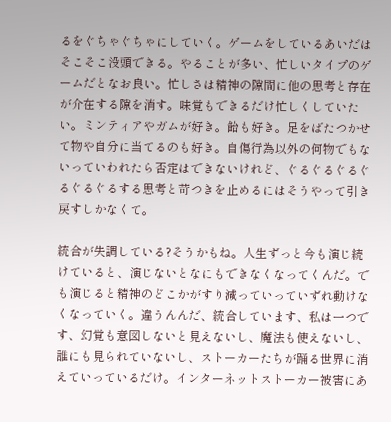るをぐちゃぐちゃにしていく。ゲームをしているあいだはそこそこ没頭できる。やることが多い、忙しいタイプのゲームだとなお良い。忙しさは精神の隙間に他の思考と存在が介在する隙を消す。味覚もできるだけ忙しくしていたい。ミンティアやガムが好き。飴も好き。足をばたつかせて物や自分に当てるのも好き。自傷行為以外の何物でもないっていわれたら否定はできないけれど、ぐるぐるぐるぐるぐるぐるする思考と苛つきを止めるにはそうやって引き戻すしかなくて。

統合が失調している?そうかもね。人生ずっと今も演じ続けていると、演じないとなにもできなくなってくんだ。でも演じると精神のどこかがすり減っていっていずれ動けなくなっていく。違うんんだ、統合しています、私は一つです、幻覚も意図しないと見えないし、魔法も使えないし、誰にも見られていないし、ストーカーたちが踊る世界に消えていっているだけ。インターネットストーカー被害にあ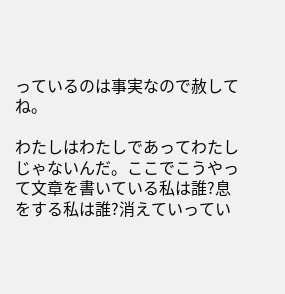っているのは事実なので赦してね。

わたしはわたしであってわたしじゃないんだ。ここでこうやって文章を書いている私は誰?息をする私は誰?消えていってい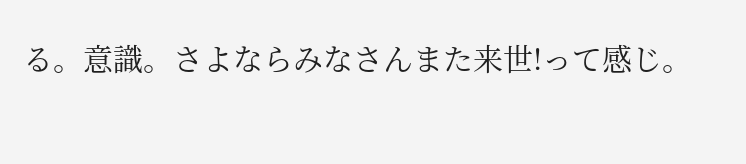る。意識。さよならみなさんまた来世!って感じ。